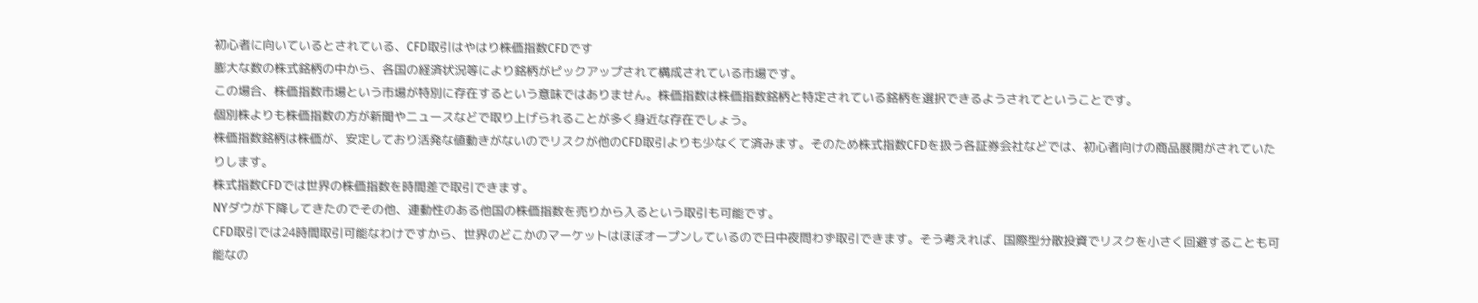初心者に向いているとされている、CFD取引はやはり株価指数CFDです
膨大な数の株式銘柄の中から、各国の経済状況等により銘柄がピックアップされて構成されている市場です。
この場合、株価指数市場という市場が特別に存在するという意味ではありません。株価指数は株価指数銘柄と特定されている銘柄を選択できるようされてということです。
個別株よりも株価指数の方が新聞やニュースなどで取り上げられることが多く身近な存在でしょう。
株価指数銘柄は株価が、安定しており活発な値動きがないのでリスクが他のCFD取引よりも少なくて済みます。そのため株式指数CFDを扱う各証券会社などでは、初心者向けの商品展開がされていたりします。
株式指数CFDでは世界の株価指数を時間差で取引できます。
NYダウが下降してきたのでその他、連動性のある他国の株価指数を売りから入るという取引も可能です。
CFD取引では24時間取引可能なわけですから、世界のどこかのマーケットはほぼオープンしているので日中夜問わず取引できます。そう考えれば、国際型分散投資でリスクを小さく回避することも可能なの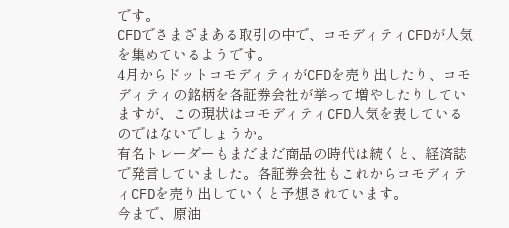です。
CFDでさまざまある取引の中で、コモディティCFDが人気を集めているようです。
4月からドットコモディティがCFDを売り出したり、コモディティの銘柄を各証券会社が挙って増やしたりしていますが、この現状はコモディティCFD人気を表しているのではないでしょうか。
有名トレーダーもまだまだ商品の時代は続くと、経済誌で発言していました。各証券会社もこれからコモディティCFDを売り出していくと予想されています。
今まで、原油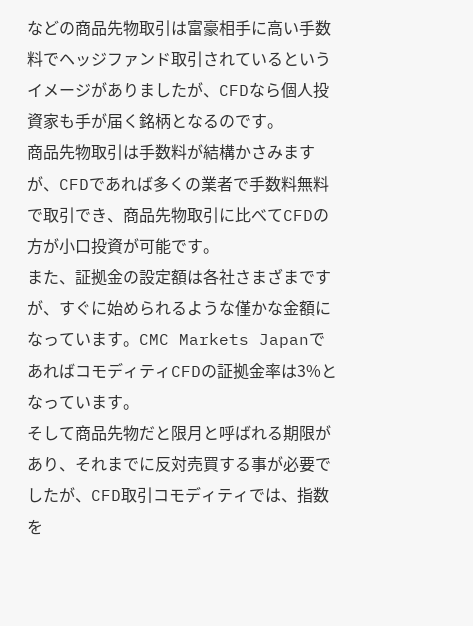などの商品先物取引は富豪相手に高い手数料でヘッジファンド取引されているというイメージがありましたが、CFDなら個人投資家も手が届く銘柄となるのです。
商品先物取引は手数料が結構かさみますが、CFDであれば多くの業者で手数料無料で取引でき、商品先物取引に比べてCFDの方が小口投資が可能です。
また、証拠金の設定額は各社さまざまですが、すぐに始められるような僅かな金額になっています。CMC Markets JapanであればコモディティCFDの証拠金率は3%となっています。
そして商品先物だと限月と呼ばれる期限があり、それまでに反対売買する事が必要でしたが、CFD取引コモディティでは、指数を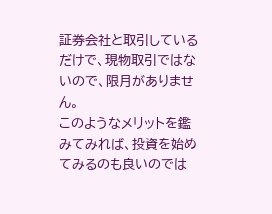証券会社と取引しているだけで、現物取引ではないので、限月がありません。
このようなメリットを鑑みてみれば、投資を始めてみるのも良いのでは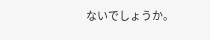ないでしょうか。